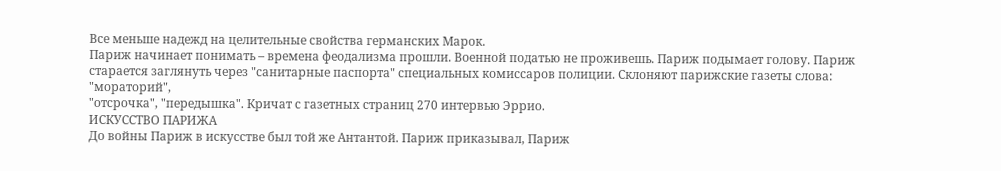Все меньше надежд на целительные свойства германских Марок.
Париж начинает понимать – времена феодализма прошли. Военной податью не проживешь. Париж подымает голову. Париж старается заглянуть через "санитарные паспорта" специальных комиссаров полиции. Склоняют парижские газеты слова: "мораторий",
"отсрочка", "передышка". Кричат с газетных страниц 270 интервью Эррио.
ИСКУССТВО ПАРИЖА
До войны Париж в искусстве был той же Антантой. Париж приказывал, Париж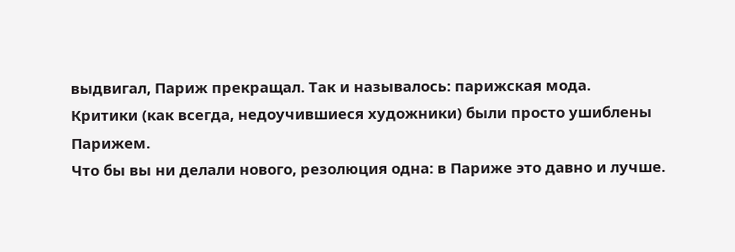выдвигал, Париж прекращал. Так и называлось: парижская мода.
Критики (как всегда, недоучившиеся художники) были просто ушиблены Парижем.
Что бы вы ни делали нового, резолюция одна: в Париже это давно и лучше.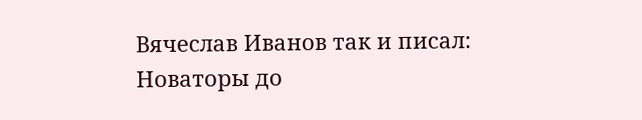Вячеслав Иванов так и писал:
Новаторы до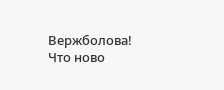Вержболова!
Что ново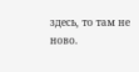здесь, то там не ново.